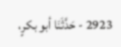2923 - حَدَّثَنَا أبو بكرٍ،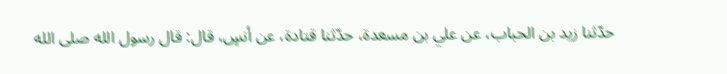حدّثنا زيد بن الحباب، عن علي بن مسعدة، حدّثنا قتادة، عن أنسٍ، قال: قال رسول الله صلى الله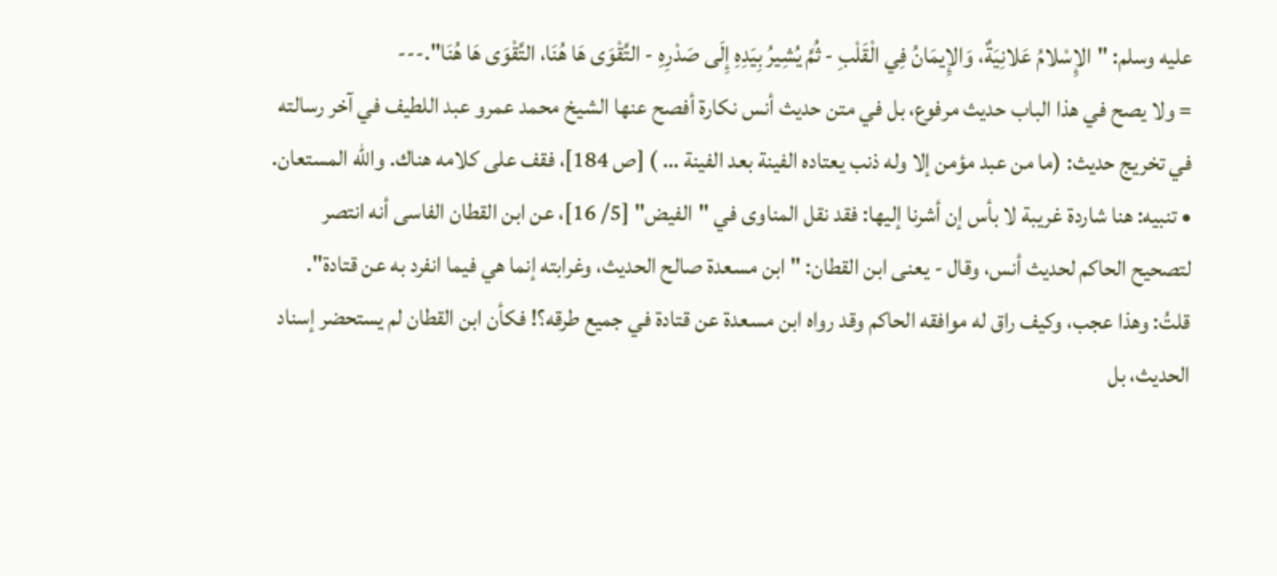عليه وسلم: "الإِسْلامُ عَلانِيَةٌ، وَالإِيمَانُ فِي الْقَلْبِ - ثُمَّ يُشِيرُ بِيَدِهِ إِلَى صَدْرِهِ - التَّقْوَى هَا هُنَا، التَّقْوَى هَا هُنَا".---
= ولا يصح في هذا الباب حديث مرفوع، بل في متن حديث أنس نكارة أفصح عنها الشيخ محمد عمرو عبد اللطيف في آخر رسالته في تخريج حديث: (ما من عبد مؤمن إلا وله ذنب يعتاده الفينة بعد الفينة … ) [ص 184]، فقف على كلامه هناك. والله المستعان.
• تنبيه: هنا شاردة غريبة لا بأس إن أشرنا إليها: فقد نقل المناوى في "الفيض" [5/ 16]، عن ابن القطان الفاسى أنه انتصر لتصحيح الحاكم لحديث أنس، وقال - يعنى ابن القطان: "ابن مسعدة صالح الحديث، وغرابته إنما هي فيما انفرد به عن قتادة".
قلتُ: وهذا عجب، وكيف راق له موافقه الحاكم وقد رواه ابن مسعدة عن قتادة في جميع طرقه؟! فكأن ابن القطان لم يستحضر إسناد الحديث، بل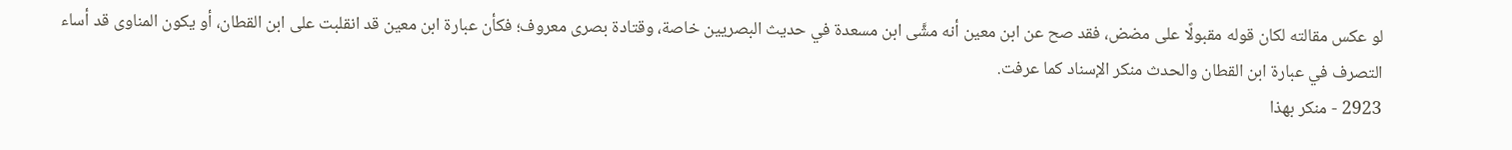لو عكس مقالته لكان قوله مقبولًا على مضض، فقد صح عن ابن معين أنه مشَّى ابن مسعدة في حديث البصريين خاصة، وقتادة بصرى معروف؛ فكأن عبارة ابن معين قد انقلبت على ابن القطان، أو يكون المناوى قد أساء التصرف في عبارة ابن القطان والحدث منكر الإسناد كما عرفت.
2923 - منكر بهذا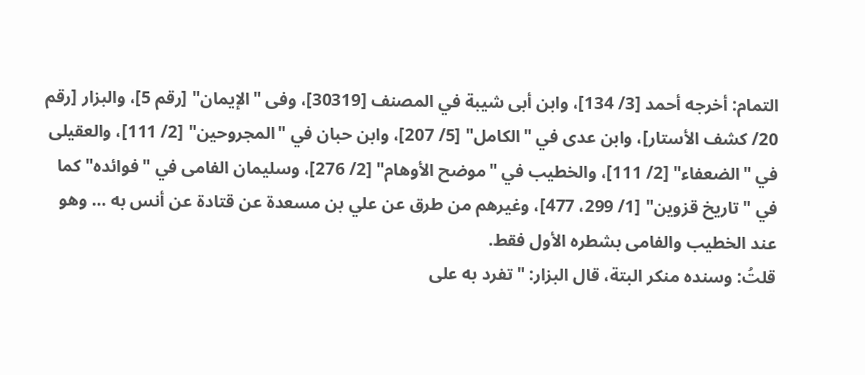التمام: أخرجه أحمد [3/ 134]، وابن أبى شيبة في المصنف [30319]، وفى "الإيمان" [رقم 5]، والبزار [رقم 20/ كشف الأستار]، وابن عدى في "الكامل" [5/ 207]، وابن حبان في "المجروحين" [2/ 111]، والعقيلى في "الضعفاء" [2/ 111]، والخطيب في "موضح الأوهام" [2/ 276]، وسليمان الفامى في "فوائده" كما في "تاريخ قزوين" [1/ 299، 477]، وغيرهم من طرق عن علي بن مسعدة عن قتادة عن أنس به … وهو عند الخطيب والفامى بشطره الأول فقط.
قلتُ: وسنده منكر البتة، قال البزار: "تفرد به على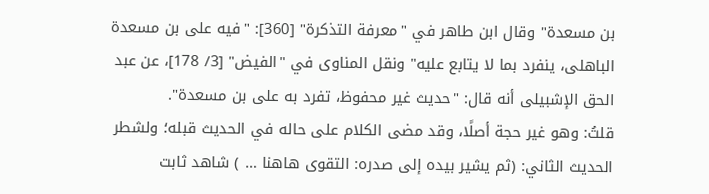بن مسعدة" وقال ابن طاهر في "معرفة التذكرة" [360]: "فيه على بن مسعدة الباهلى، ينفرد بما لا يتابع عليه" ونقل المناوى في "الفيض" [3/ 178]، عن عبد الحق الإشبيلى أنه قال: "حديث غير محفوظ، تفرد به على بن مسعدة".
قلتُ: وهو غير حجة أصلًا، وقد مضى الكلام على حاله في الحديث قبله؛ ولشطر الحديث الثاني: (ثم يشير بيده إلى صدره: التقوى هاهنا … ) شاهد ثابت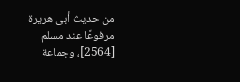من حديث أبى هريرة مرفوعًا عند مسلم [2564]، وجماعة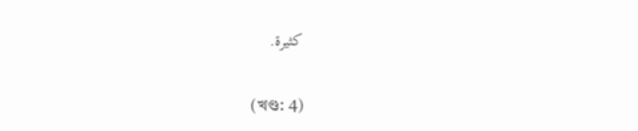كثيرة.

(খণ্ড: 4)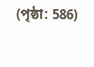(পৃষ্ঠা: 586)